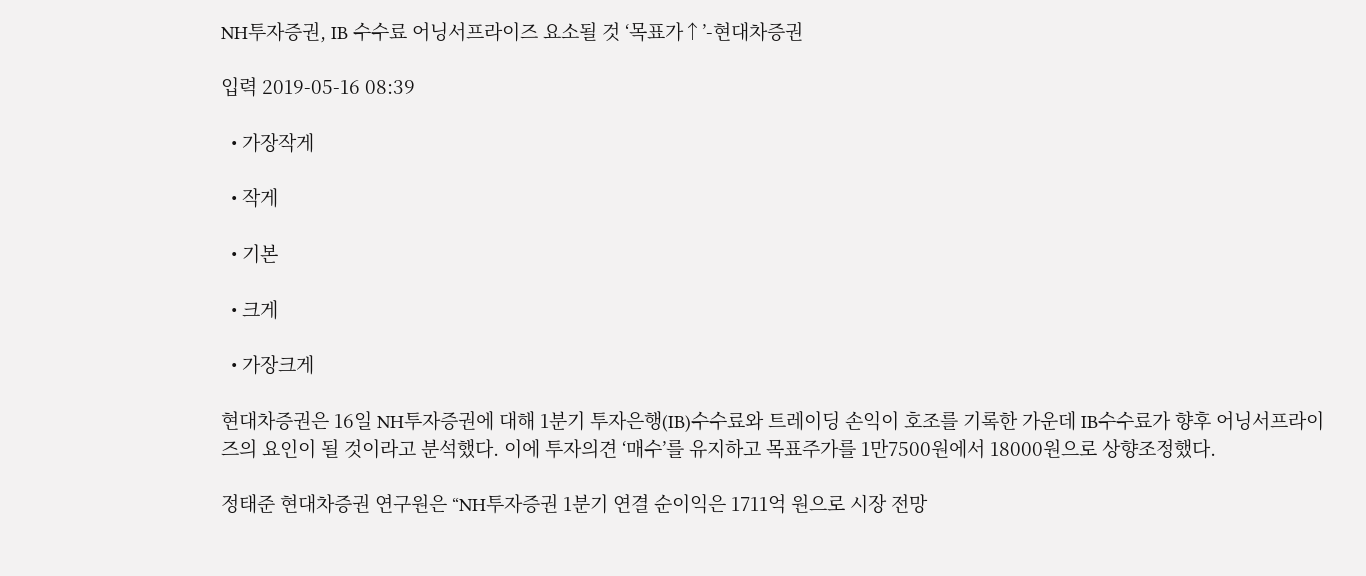NH투자증권, IB 수수료 어닝서프라이즈 요소될 것 ‘목표가↑’-현대차증권

입력 2019-05-16 08:39

  • 가장작게

  • 작게

  • 기본

  • 크게

  • 가장크게

현대차증권은 16일 NH투자증권에 대해 1분기 투자은행(IB)수수료와 트레이딩 손익이 호조를 기록한 가운데 IB수수료가 향후 어닝서프라이즈의 요인이 될 것이라고 분석했다. 이에 투자의견 ‘매수’를 유지하고 목표주가를 1만7500원에서 18000원으로 상향조정했다.

정태준 현대차증권 연구원은 “NH투자증권 1분기 연결 순이익은 1711억 원으로 시장 전망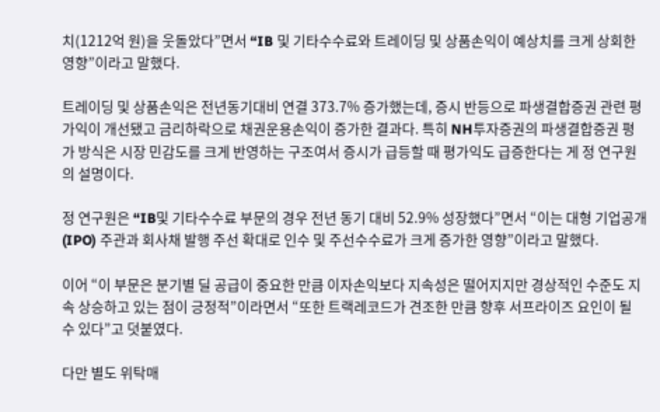치(1212억 원)을 웃돌았다”면서 “IB 및 기타수수료와 트레이딩 및 상품손익이 예상치를 크게 상회한 영향”이라고 말했다.

트레이딩 및 상품손익은 전년동기대비 연결 373.7% 증가했는데, 증시 반등으로 파생결합증권 관련 평가익이 개선됐고 금리하락으로 채권운용손익이 증가한 결과다. 특히 NH투자증권의 파생결합증권 평가 방식은 시장 민감도를 크게 반영하는 구조여서 증시가 급등할 때 평가익도 급증한다는 게 정 연구원의 설명이다.

정 연구원은 “IB및 기타수수료 부문의 경우 전년 동기 대비 52.9% 성장했다”면서 “이는 대형 기업공개(IPO) 주관과 회사채 발행 주선 확대로 인수 및 주선수수료가 크게 증가한 영향”이라고 말했다.

이어 “이 부문은 분기별 딜 공급이 중요한 만큼 이자손익보다 지속성은 떨어지지만 경상적인 수준도 지속 상승하고 있는 점이 긍정적”이라면서 “또한 트랙레코드가 견조한 만큼 향후 서프라이즈 요인이 될 수 있다”고 덧붙였다.

다만 별도 위탁매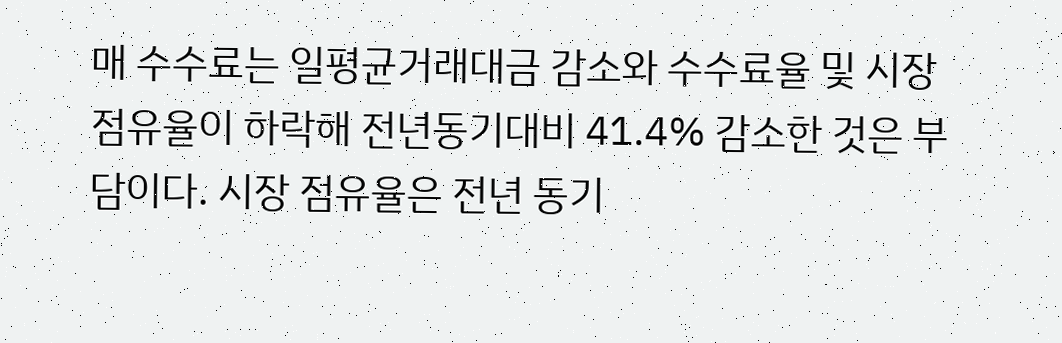매 수수료는 일평균거래대금 감소와 수수료율 및 시장점유율이 하락해 전년동기대비 41.4% 감소한 것은 부담이다. 시장 점유율은 전년 동기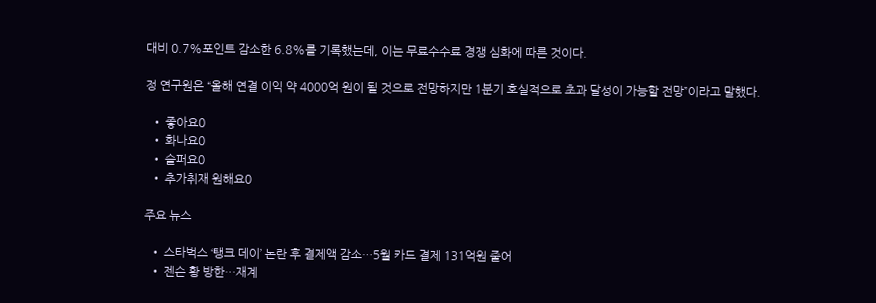대비 0.7%포인트 감소한 6.8%를 기록했는데, 이는 무료수수료 경쟁 심화에 따른 것이다.

정 연구원은 “올해 연결 이익 약 4000억 원이 될 것으로 전망하지만 1분기 호실적으로 초과 달성이 가능할 전망”이라고 말했다.

  • 좋아요0
  • 화나요0
  • 슬퍼요0
  • 추가취재 원해요0

주요 뉴스

  • 스타벅스 ‘탱크 데이’ 논란 후 결제액 감소…5월 카드 결제 131억원 줄어
  • 젠슨 황 방한…재계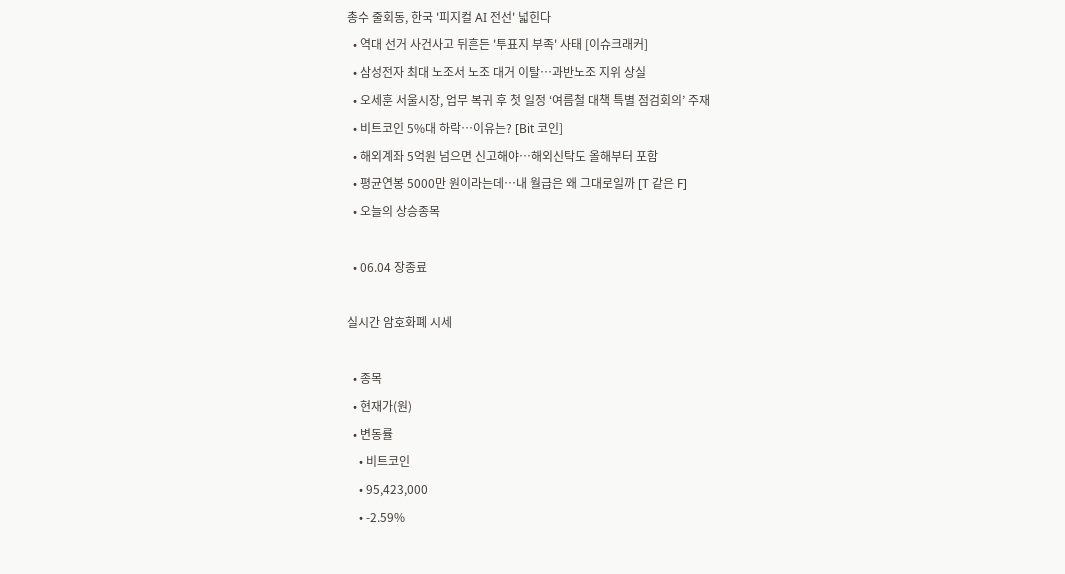총수 줄회동, 한국 '피지컬 AI 전선' 넓힌다
  • 역대 선거 사건사고 뒤흔든 '투표지 부족' 사태 [이슈크래커]
  • 삼성전자 최대 노조서 노조 대거 이탈…과반노조 지위 상실
  • 오세훈 서울시장, 업무 복귀 후 첫 일정 ‘여름철 대책 특별 점검회의’ 주재
  • 비트코인 5%대 하락⋯이유는? [Bit 코인]
  • 해외계좌 5억원 넘으면 신고해야…해외신탁도 올해부터 포함
  • 평균연봉 5000만 원이라는데⋯내 월급은 왜 그대로일까 [T 같은 F]
  • 오늘의 상승종목

  • 06.04 장종료

실시간 암호화폐 시세

  • 종목
  • 현재가(원)
  • 변동률
    • 비트코인
    • 95,423,000
    • -2.59%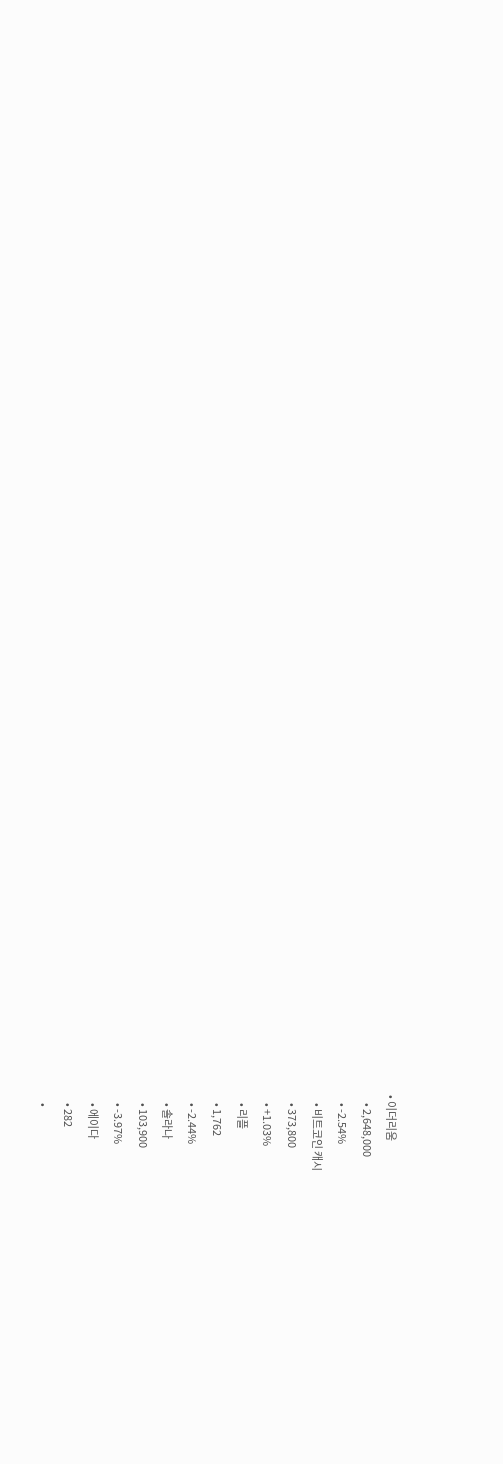• 이더리움
    • 2,648,000
    • -2.54%
    • 비트코인 캐시
    • 373,800
    • +1.03%
    • 리플
    • 1,762
    • -2.44%
    • 솔라나
    • 103,900
    • -3.97%
    • 에이다
    • 282
    •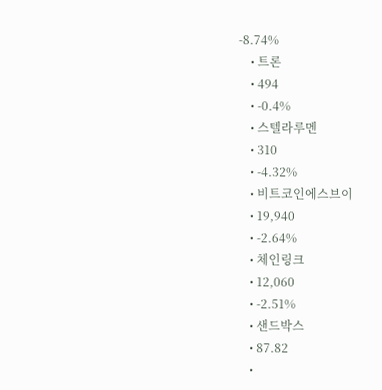-8.74%
    • 트론
    • 494
    • -0.4%
    • 스텔라루멘
    • 310
    • -4.32%
    • 비트코인에스브이
    • 19,940
    • -2.64%
    • 체인링크
    • 12,060
    • -2.51%
    • 샌드박스
    • 87.82
    •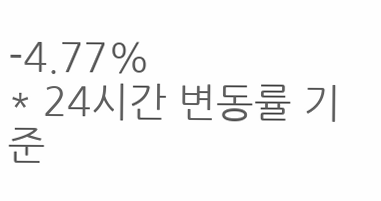-4.77%
* 24시간 변동률 기준